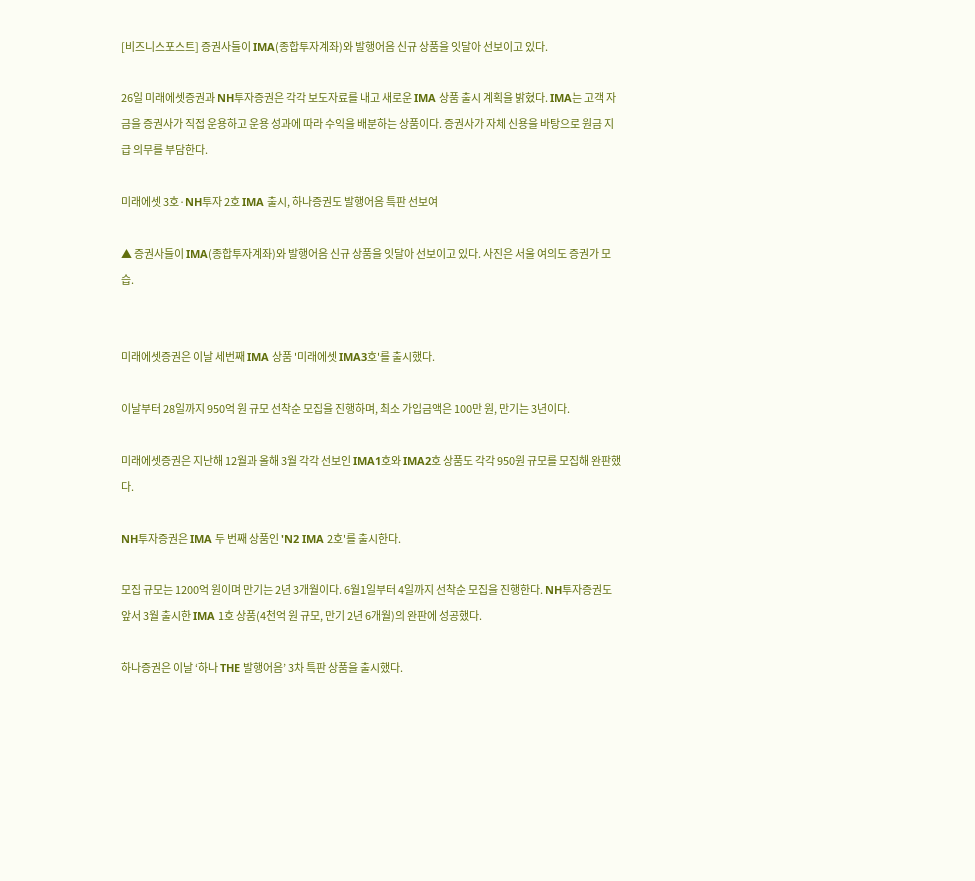[비즈니스포스트] 증권사들이 IMA(종합투자계좌)와 발행어음 신규 상품을 잇달아 선보이고 있다.

26일 미래에셋증권과 NH투자증권은 각각 보도자료를 내고 새로운 IMA 상품 출시 계획을 밝혔다. IMA는 고객 자금을 증권사가 직접 운용하고 운용 성과에 따라 수익을 배분하는 상품이다. 증권사가 자체 신용을 바탕으로 원금 지급 의무를 부담한다.

미래에셋 3호·NH투자 2호 IMA 출시, 하나증권도 발행어음 특판 선보여

▲ 증권사들이 IMA(종합투자계좌)와 발행어음 신규 상품을 잇달아 선보이고 있다. 사진은 서울 여의도 증권가 모습.


미래에셋증권은 이날 세번째 IMA 상품 '미래에셋 IMA3호'를 출시했다.

이날부터 28일까지 950억 원 규모 선착순 모집을 진행하며, 최소 가입금액은 100만 원, 만기는 3년이다.

미래에셋증권은 지난해 12월과 올해 3월 각각 선보인 IMA1호와 IMA2호 상품도 각각 950원 규모를 모집해 완판했다.

NH투자증권은 IMA 두 번째 상품인 'N2 IMA 2호'를 출시한다.

모집 규모는 1200억 원이며 만기는 2년 3개월이다. 6월1일부터 4일까지 선착순 모집을 진행한다. NH투자증권도 앞서 3월 출시한 IMA 1호 상품(4천억 원 규모, 만기 2년 6개월)의 완판에 성공했다.

하나증권은 이날 ‘하나 THE 발행어음’ 3차 특판 상품을 출시했다.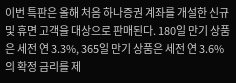이번 특판은 올해 처음 하나증권 계좌를 개설한 신규 및 휴면 고객을 대상으로 판매된다. 180일 만기 상품은 세전 연 3.3%, 365일 만기 상품은 세전 연 3.6%의 확정 금리를 제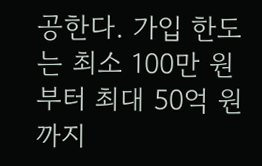공한다. 가입 한도는 최소 100만 원부터 최대 50억 원까지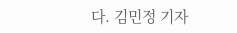다. 김민정 기자